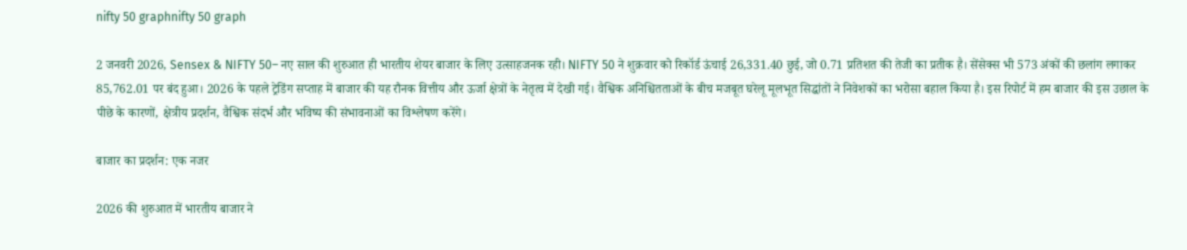nifty 50 graphnifty 50 graph

2 जनवरी 2026, Sensex & NIFTY 50– नए साल की शुरुआत ही भारतीय शेयर बाजार के लिए उत्साहजनक रही। NIFTY 50 ने शुक्रवार को रिकॉर्ड ऊंचाई 26,331.40 छुई, जो 0.71 प्रतिशत की तेजी का प्रतीक है। सेंसेक्स भी 573 अंकों की छलांग लगाकर 85,762.01 पर बंद हुआ। 2026 के पहले ट्रेडिंग सप्ताह में बाजार की यह रौनक वित्तीय और ऊर्जा क्षेत्रों के नेतृत्व में देखी गई। वैश्विक अनिश्चितताओं के बीच मजबूत घरेलू मूलभूत सिद्धांतों ने निवेशकों का भरोसा बहाल किया है। इस रिपोर्ट में हम बाजार की इस उछाल के पीछे के कारणों, क्षेत्रीय प्रदर्शन, वैश्विक संदर्भ और भविष्य की संभावनाओं का विश्लेषण करेंगे।

बाजार का प्रदर्शन: एक नजर

2026 की शुरुआत में भारतीय बाजार ने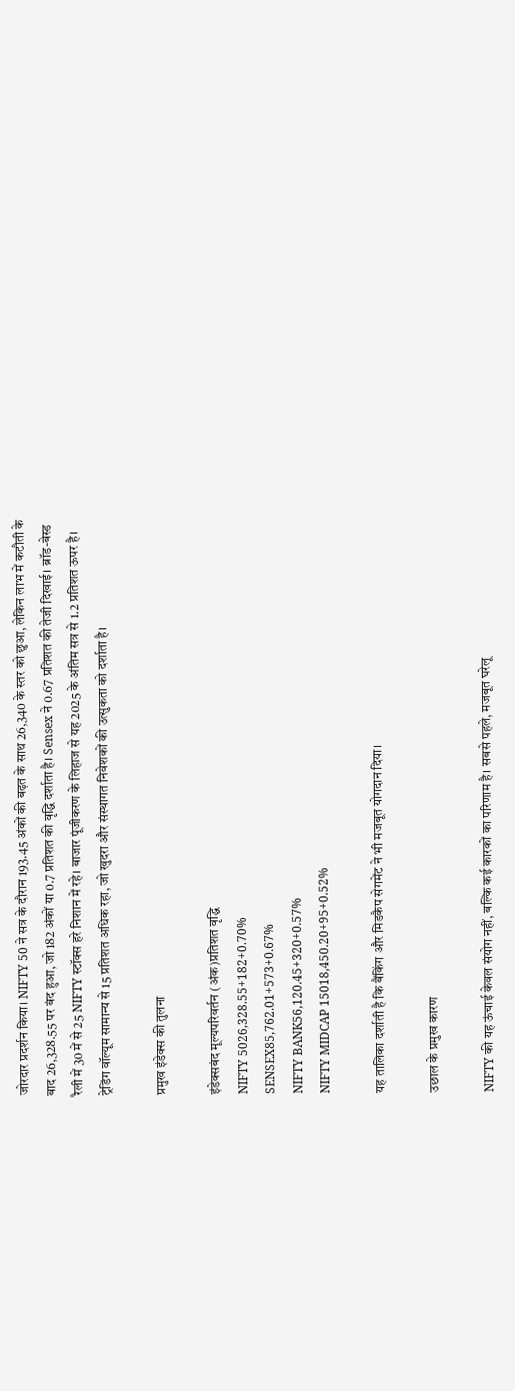जोरदार प्रदर्शन किया। NIFTY 50 ने सत्र के दौरान 193.45 अंकों की बढ़त के साथ 26,340 के स्तर को छुआ, लेकिन लाभ में कटौती के बाद 26,328.55 पर बंद हुआ, जो 182 अंकों या 0.7 प्रतिशत की वृद्धि दर्शाता है। Sensex ने 0.67 प्रतिशत की तेजी दिखाई। ब्रॉड-बेस्ड रैली में 30 में से 25 NIFTY स्टॉक्स हरे निशान में रहे। बाजार पूंजीकरण के लिहाज से यह 2025 के अंतिम सत्र से 1.2 प्रतिशत ऊपर है। ट्रेडिंग वॉल्यूम सामान्य से 15 प्रतिशत अधिक रहा, जो खुदरा और संस्थागत निवेशकों की उत्सुकता को दर्शाता है।

प्रमुख इंडेक्स की तुलना

इंडेक्सबंद मूल्यपरिवर्तन (अंक)प्रतिशत वृद्धि
NIFTY 5026,328.55+182+0.70%
SENSEX85,762.01+573+0.67%
NIFTY BANK56,120.45+320+0.57%
NIFTY MIDCAP 15018,450.20+95+0.52%

यह तालिका दर्शाती है कि बैंकिंग और मिडकैप सेगमेंट ने भी मजबूत योगदान दिया।

उछाल के प्रमुख कारण

NIFTY की यह ऊंचाई केवल संयोग नहीं, बल्कि कई कारकों का परिणाम है। सबसे पहले, मजबूत घरेलू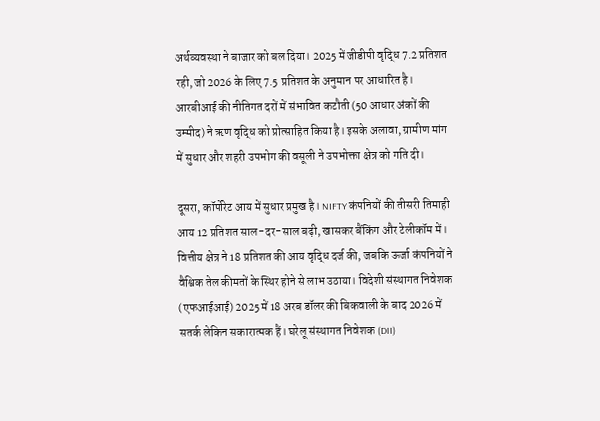अर्थव्यवस्था ने बाजार को बल दिया। 2025 में जीडीपी वृद्धि 7.2 प्रतिशत रही, जो 2026 के लिए 7.5 प्रतिशत के अनुमान पर आधारित है। आरबीआई की नीतिगत दरों में संभावित कटौती (50 आधार अंकों की उम्मीद) ने ऋण वृद्धि को प्रोत्साहित किया है। इसके अलावा, ग्रामीण मांग में सुधार और शहरी उपभोग की वसूली ने उपभोक्ता क्षेत्र को गति दी।

दूसरा, कॉर्पोरेट आय में सुधार प्रमुख है। NIFTY कंपनियों की तीसरी तिमाही आय 12 प्रतिशत साल-दर-साल बढ़ी, खासकर बैंकिंग और टेलीकॉम में। वित्तीय क्षेत्र ने 18 प्रतिशत की आय वृद्धि दर्ज की, जबकि ऊर्जा कंपनियों ने वैश्विक तेल कीमतों के स्थिर होने से लाभ उठाया। विदेशी संस्थागत निवेशक (एफआईआई) 2025 में 18 अरब डॉलर की बिकवाली के बाद 2026 में सतर्क लेकिन सकारात्मक हैं। घरेलू संस्थागत निवेशक (DII)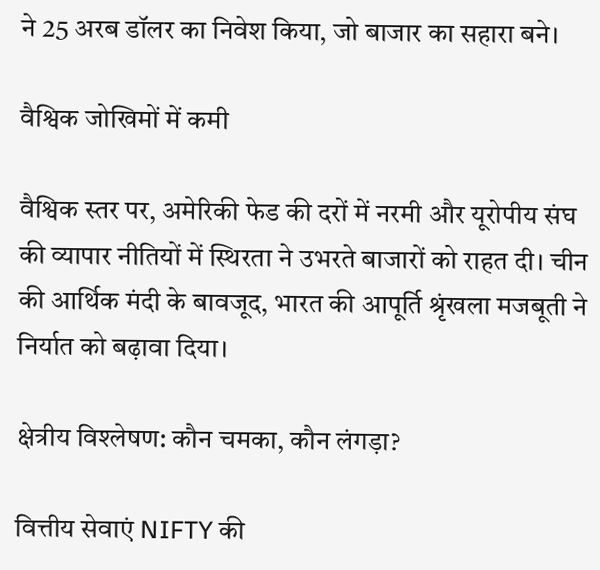ने 25 अरब डॉलर का निवेश किया, जो बाजार का सहारा बने।

वैश्विक जोखिमों में कमी

वैश्विक स्तर पर, अमेरिकी फेड की दरों में नरमी और यूरोपीय संघ की व्यापार नीतियों में स्थिरता ने उभरते बाजारों को राहत दी। चीन की आर्थिक मंदी के बावजूद, भारत की आपूर्ति श्रृंखला मजबूती ने निर्यात को बढ़ावा दिया।

क्षेत्रीय विश्लेषण: कौन चमका, कौन लंगड़ा?

वित्तीय सेवाएं NIFTY की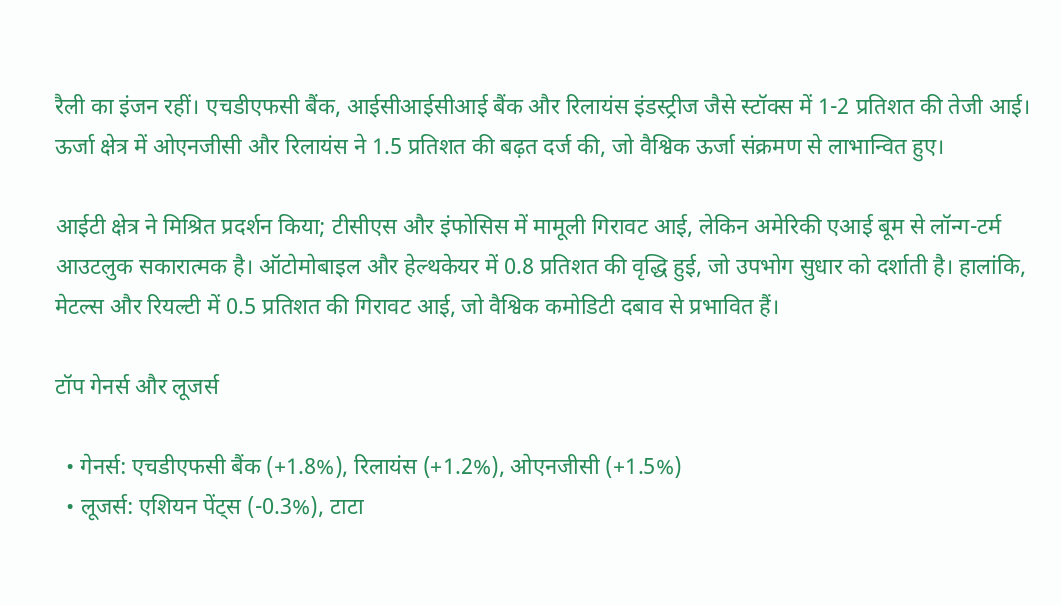रैली का इंजन रहीं। एचडीएफसी बैंक, आईसीआईसीआई बैंक और रिलायंस इंडस्ट्रीज जैसे स्टॉक्स में 1-2 प्रतिशत की तेजी आई। ऊर्जा क्षेत्र में ओएनजीसी और रिलायंस ने 1.5 प्रतिशत की बढ़त दर्ज की, जो वैश्विक ऊर्जा संक्रमण से लाभान्वित हुए।

आईटी क्षेत्र ने मिश्रित प्रदर्शन किया; टीसीएस और इंफोसिस में मामूली गिरावट आई, लेकिन अमेरिकी एआई बूम से लॉन्ग-टर्म आउटलुक सकारात्मक है। ऑटोमोबाइल और हेल्थकेयर में 0.8 प्रतिशत की वृद्धि हुई, जो उपभोग सुधार को दर्शाती है। हालांकि, मेटल्स और रियल्टी में 0.5 प्रतिशत की गिरावट आई, जो वैश्विक कमोडिटी दबाव से प्रभावित हैं।

टॉप गेनर्स और लूजर्स

  • गेनर्स: एचडीएफसी बैंक (+1.8%), रिलायंस (+1.2%), ओएनजीसी (+1.5%)
  • लूजर्स: एशियन पेंट्स (-0.3%), टाटा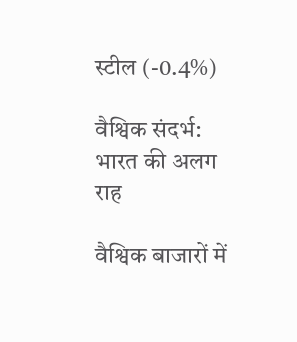स्टील (-0.4%)

वैश्विक संदर्भ: भारत की अलग राह

वैश्विक बाजारों में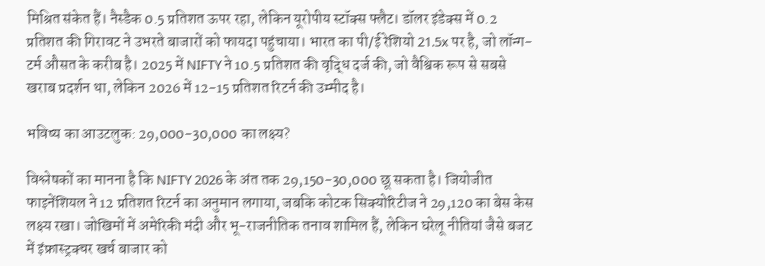मिश्रित संकेत हैं। नैस्डैक 0.5 प्रतिशत ऊपर रहा, लेकिन यूरोपीय स्टॉक्स फ्लैट। डॉलर इंडेक्स में 0.2 प्रतिशत की गिरावट ने उभरते बाजारों को फायदा पहुंचाया। भारत का पी/ई रेशियो 21.5x पर है, जो लॉन्ग-टर्म औसत के करीब है। 2025 में NIFTY ने 10.5 प्रतिशत की वृद्धि दर्ज की, जो वैश्विक रूप से सबसे खराब प्रदर्शन था, लेकिन 2026 में 12-15 प्रतिशत रिटर्न की उम्मीद है।

भविष्य का आउटलुक: 29,000-30,000 का लक्ष्य?

विश्लेषकों का मानना है कि NIFTY 2026 के अंत तक 29,150-30,000 छू सकता है। जियोजीत फाइनेंशियल ने 12 प्रतिशत रिटर्न का अनुमान लगाया, जबकि कोटक सिक्योरिटीज ने 29,120 का बेस केस लक्ष्य रखा। जोखिमों में अमेरिकी मंदी और भू-राजनीतिक तनाव शामिल हैं, लेकिन घरेलू नीतियां जैसे बजट में इंफ्रास्ट्रक्चर खर्च बाजार को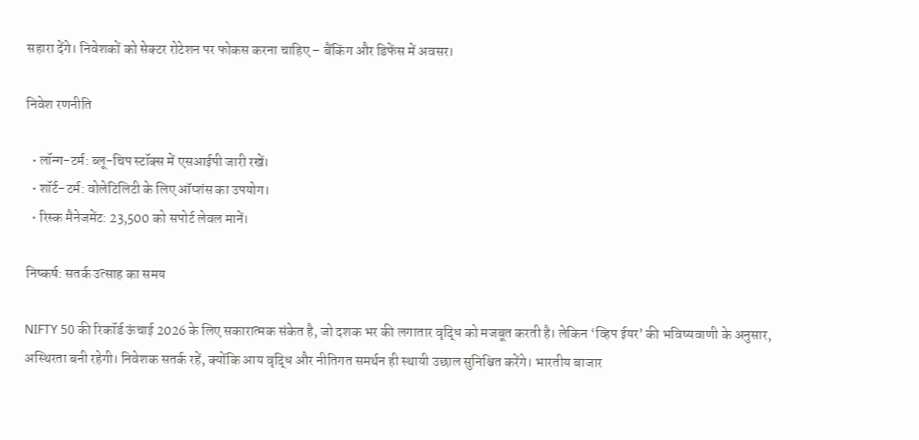सहारा देंगे। निवेशकों को सेक्टर रोटेशन पर फोकस करना चाहिए – बैंकिंग और डिफेंस में अवसर।

निवेश रणनीति

  • लॉन्ग-टर्म: ब्लू-चिप स्टॉक्स में एसआईपी जारी रखें।
  • शॉर्ट-टर्म: वोलेटिलिटी के लिए ऑप्शंस का उपयोग।
  • रिस्क मैनेजमेंट: 23,500 को सपोर्ट लेवल मानें।

निष्कर्ष: सतर्क उत्साह का समय

NIFTY 50 की रिकॉर्ड ऊंचाई 2026 के लिए सकारात्मक संकेत है, जो दशक भर की लगातार वृद्धि को मजबूत करती है। लेकिन ‘व्हिप ईयर’ की भविष्यवाणी के अनुसार, अस्थिरता बनी रहेगी। निवेशक सतर्क रहें, क्योंकि आय वृद्धि और नीतिगत समर्थन ही स्थायी उछाल सुनिश्चित करेंगे। भारतीय बाजार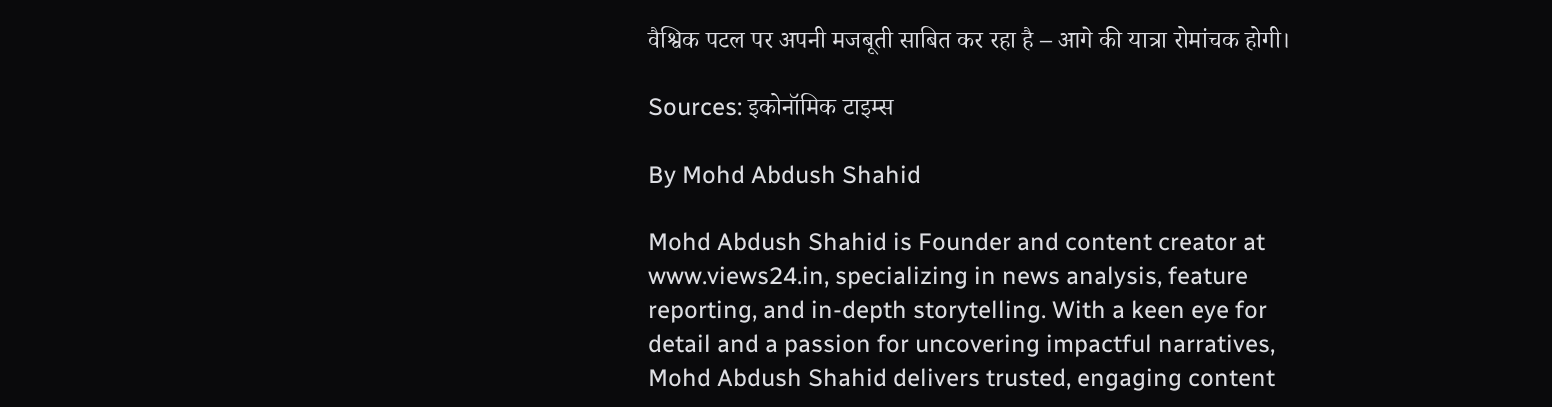वैश्विक पटल पर अपनी मजबूती साबित कर रहा है – आगे की यात्रा रोमांचक होगी।

Sources: इकोनॉमिक टाइम्स

By Mohd Abdush Shahid

Mohd Abdush Shahid is Founder and content creator at www.views24.in, specializing in news analysis, feature reporting, and in-depth storytelling. With a keen eye for detail and a passion for uncovering impactful narratives, Mohd Abdush Shahid delivers trusted, engaging content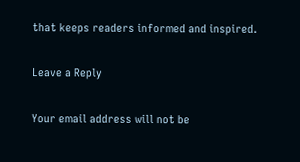that keeps readers informed and inspired.

Leave a Reply

Your email address will not be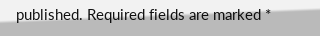published. Required fields are marked *